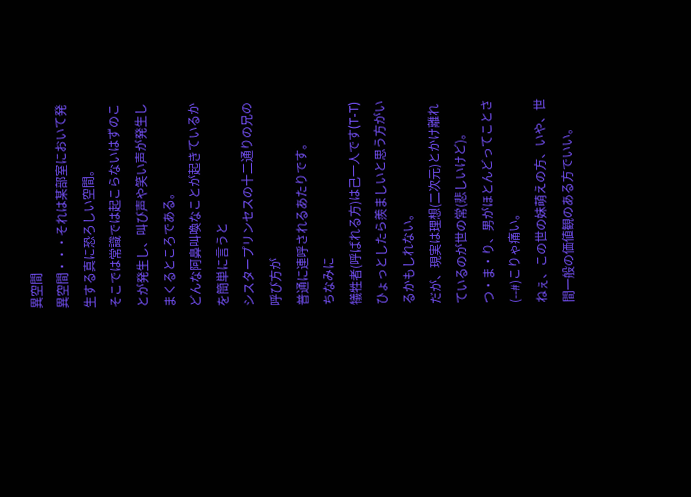異空間
異空間・・・それは某部室において発生する真に恐ろしい空間。
そこでは常識では起こらないはずのことが発生し、叫び声や笑い声が発生しまくるところである。
どんな阿鼻叫喚なことが起きているかを簡単に言うと
シスタープリンセスの十二通りの兄の呼び方が
普通に連呼されるあたりです。
ちなみに
犠牲者(呼ばれる方)は己一人です(T-T)
ひょっとしたら羨ましいと思う方がいるかもしれない。
だが、現実は理想(二次元)とかけ離れているのが世の常(悲しいけど)。
つ・ま・り、男がほとんどってことさ(--#)こりゃ痛い。
ねぇ、この世の妹萌えの方、いや、世間一般の価値観のある方でいい。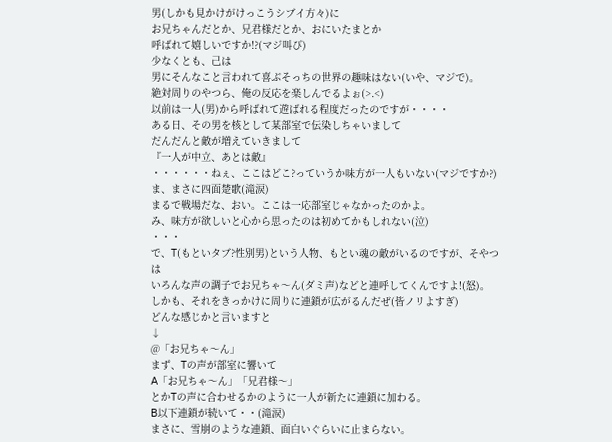男(しかも見かけがけっこうシブイ方々)に
お兄ちゃんだとか、兄君様だとか、おにいたまとか
呼ばれて嬉しいですか!?(マジ叫び)
少なくとも、己は
男にそんなこと言われて喜ぶそっちの世界の趣味はない(いや、マジで)。
絶対周りのやつら、俺の反応を楽しんでるよぉ(>.<)
以前は一人(男)から呼ばれて遊ばれる程度だったのですが・・・・
ある日、その男を核として某部室で伝染しちゃいまして
だんだんと敵が増えていきまして
『一人が中立、あとは敵』
・・・・・・ねぇ、ここはどこ?っていうか味方が一人もいない(マジですか?)
ま、まさに四面楚歌(滝涙)
まるで戦場だな、おい。ここは一応部室じゃなかったのかよ。
み、味方が欲しいと心から思ったのは初めてかもしれない(泣)
・・・
で、T(もといタブ?性別男)という人物、もとい魂の敵がいるのですが、そやつは
いろんな声の調子でお兄ちゃ〜ん(ダミ声)などと連呼してくんですよ!(怒)。
しかも、それをきっかけに周りに連鎖が広がるんだぜ(皆ノリよすぎ)
どんな感じかと言いますと
↓
@「お兄ちゃ〜ん」
まず、Tの声が部室に響いて
A「お兄ちゃ〜ん」「兄君様〜」
とかTの声に合わせるかのように一人が新たに連鎖に加わる。
B以下連鎖が続いて・・(滝涙)
まさに、雪崩のような連鎖、面白いぐらいに止まらない。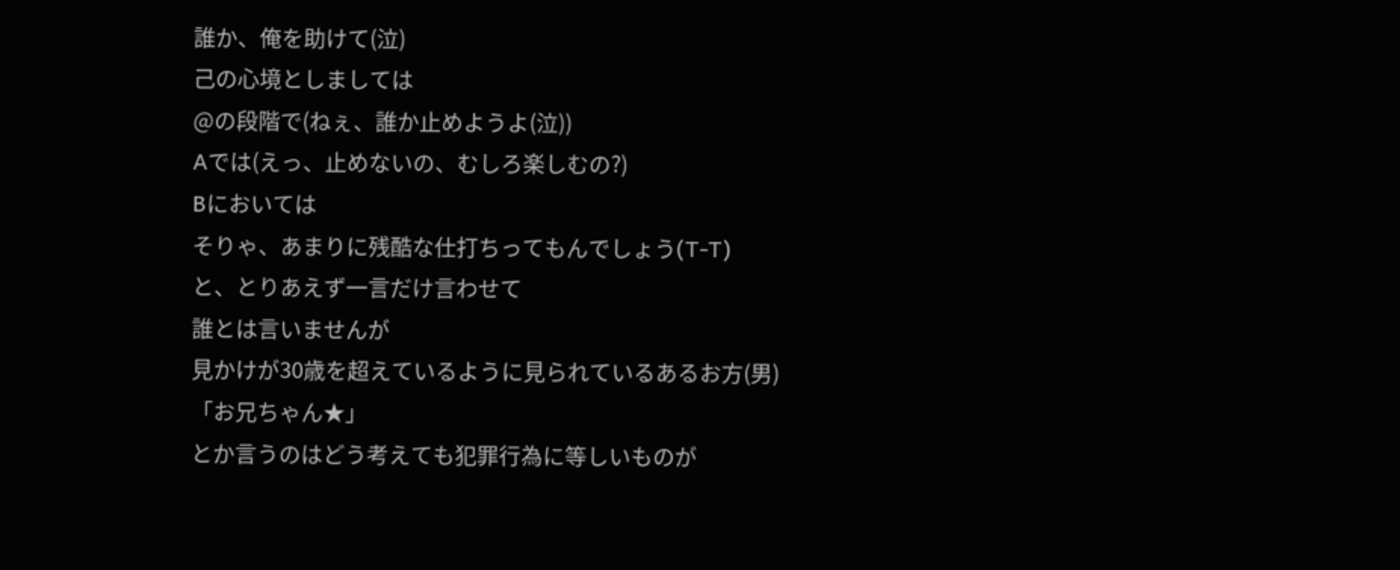誰か、俺を助けて(泣)
己の心境としましては
@の段階で(ねぇ、誰か止めようよ(泣))
Aでは(えっ、止めないの、むしろ楽しむの?)
Bにおいては
そりゃ、あまりに残酷な仕打ちってもんでしょう(T-T)
と、とりあえず一言だけ言わせて
誰とは言いませんが
見かけが30歳を超えているように見られているあるお方(男)
「お兄ちゃん★」
とか言うのはどう考えても犯罪行為に等しいものが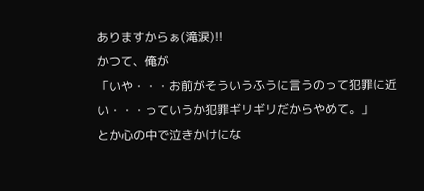ありますからぁ(滝涙)!!
かつて、俺が
「いや・・・お前がそういうふうに言うのって犯罪に近い・・・っていうか犯罪ギリギリだからやめて。」
とか心の中で泣きかけにな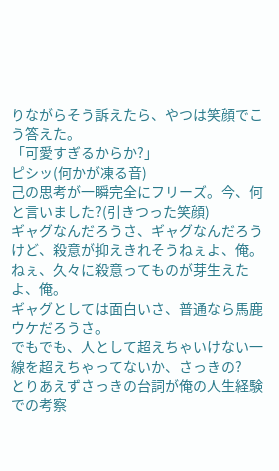りながらそう訴えたら、やつは笑顔でこう答えた。
「可愛すぎるからか?」
ピシッ(何かが凍る音)
己の思考が一瞬完全にフリーズ。今、何と言いました?(引きつった笑顔)
ギャグなんだろうさ、ギャグなんだろうけど、殺意が抑えきれそうねぇよ、俺。
ねぇ、久々に殺意ってものが芽生えたよ、俺。
ギャグとしては面白いさ、普通なら馬鹿ウケだろうさ。
でもでも、人として超えちゃいけない一線を超えちゃってないか、さっきの?
とりあえずさっきの台詞が俺の人生経験での考察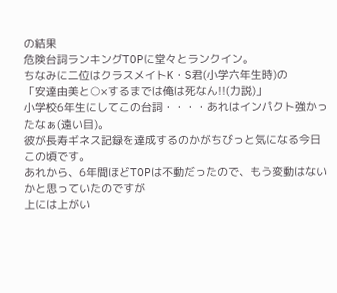の結果
危険台詞ランキングTOPに堂々とランクイン。
ちなみに二位はクラスメイトK・S君(小学六年生時)の
「安達由美と○×するまでは俺は死なん!!(力説)」
小学校6年生にしてこの台詞・・・・あれはインパクト強かったなぁ(遠い目)。
彼が長寿ギネス記録を達成するのかがちびっと気になる今日この頃です。
あれから、6年間ほどTOPは不動だったので、もう変動はないかと思っていたのですが
上には上がい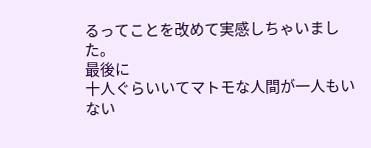るってことを改めて実感しちゃいました。
最後に
十人ぐらいいてマトモな人間が一人もいない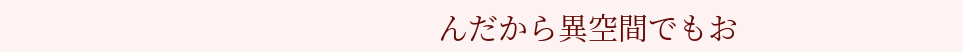んだから異空間でもお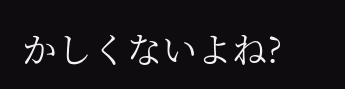かしくないよね?